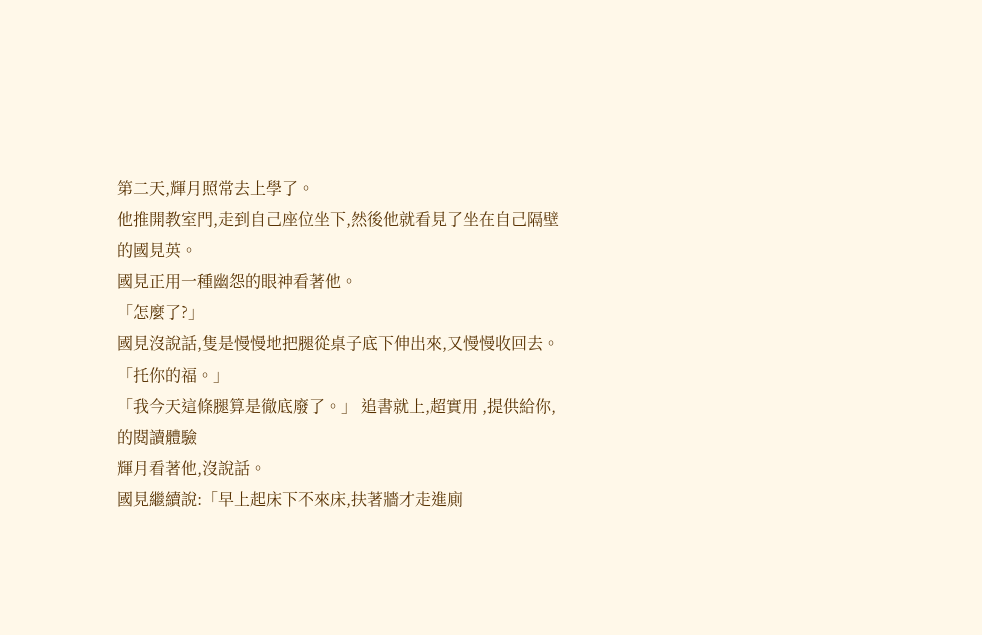第二天,輝月照常去上學了。
他推開教室門,走到自己座位坐下,然後他就看見了坐在自己隔壁的國見英。
國見正用一種幽怨的眼神看著他。
「怎麼了?」
國見沒說話,隻是慢慢地把腿從桌子底下伸出來,又慢慢收回去。
「托你的福。」
「我今天這條腿算是徹底廢了。」 追書就上,超實用 ,提供給你,的閱讀體驗
輝月看著他,沒說話。
國見繼續說:「早上起床下不來床,扶著牆才走進廁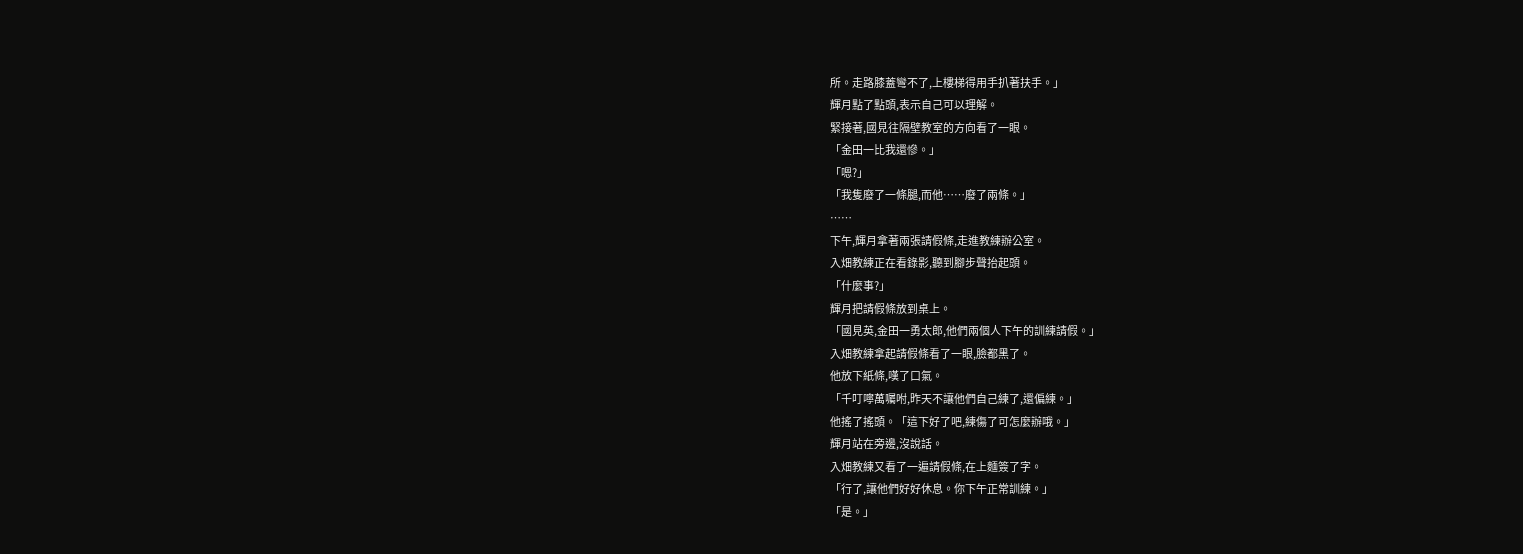所。走路膝蓋彎不了,上樓梯得用手扒著扶手。」
輝月點了點頭,表示自己可以理解。
緊接著,國見往隔壁教室的方向看了一眼。
「金田一比我還慘。」
「嗯?」
「我隻廢了一條腿,而他……廢了兩條。」
……
下午,輝月拿著兩張請假條,走進教練辦公室。
入畑教練正在看錄影,聽到腳步聲抬起頭。
「什麼事?」
輝月把請假條放到桌上。
「國見英,金田一勇太郎,他們兩個人下午的訓練請假。」
入畑教練拿起請假條看了一眼,臉都黑了。
他放下紙條,嘆了口氣。
「千叮嚀萬囑咐,昨天不讓他們自己練了,還偏練。」
他搖了搖頭。「這下好了吧,練傷了可怎麼辦哦。」
輝月站在旁邊,沒說話。
入畑教練又看了一遍請假條,在上麵簽了字。
「行了,讓他們好好休息。你下午正常訓練。」
「是。」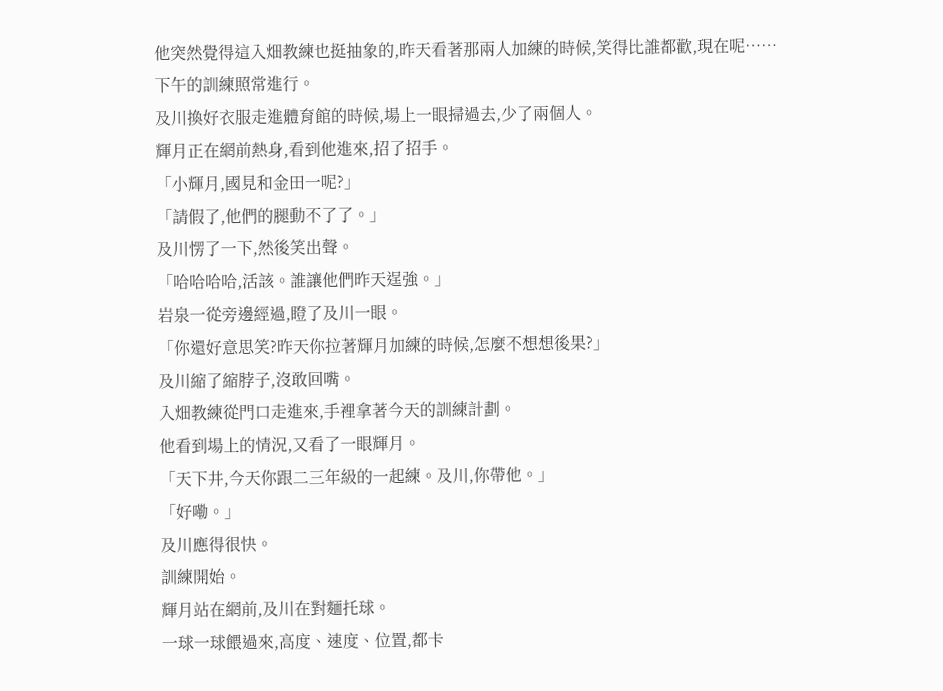他突然覺得這入畑教練也挺抽象的,昨天看著那兩人加練的時候,笑得比誰都歡,現在呢……
下午的訓練照常進行。
及川換好衣服走進體育館的時候,場上一眼掃過去,少了兩個人。
輝月正在網前熱身,看到他進來,招了招手。
「小輝月,國見和金田一呢?」
「請假了,他們的腿動不了了。」
及川愣了一下,然後笑出聲。
「哈哈哈哈,活該。誰讓他們昨天逞強。」
岩泉一從旁邊經過,瞪了及川一眼。
「你還好意思笑?昨天你拉著輝月加練的時候,怎麼不想想後果?」
及川縮了縮脖子,沒敢回嘴。
入畑教練從門口走進來,手裡拿著今天的訓練計劃。
他看到場上的情況,又看了一眼輝月。
「天下井,今天你跟二三年級的一起練。及川,你帶他。」
「好嘞。」
及川應得很快。
訓練開始。
輝月站在網前,及川在對麵托球。
一球一球餵過來,高度、速度、位置,都卡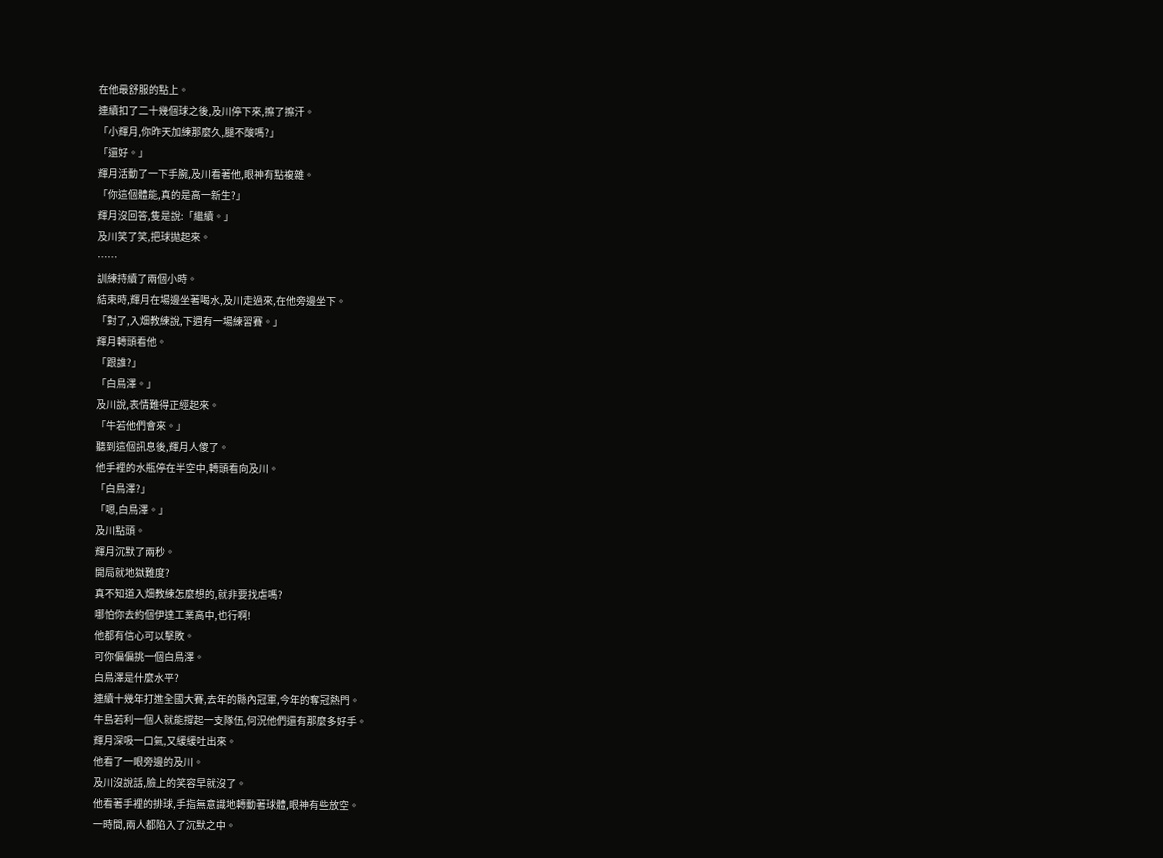在他最舒服的點上。
連續扣了二十幾個球之後,及川停下來,擦了擦汗。
「小輝月,你昨天加練那麼久,腿不酸嗎?」
「還好。」
輝月活動了一下手腕,及川看著他,眼神有點複雜。
「你這個體能,真的是高一新生?」
輝月沒回答,隻是說:「繼續。」
及川笑了笑,把球拋起來。
……
訓練持續了兩個小時。
結束時,輝月在場邊坐著喝水,及川走過來,在他旁邊坐下。
「對了,入畑教練說,下週有一場練習賽。」
輝月轉頭看他。
「跟誰?」
「白鳥澤。」
及川說,表情難得正經起來。
「牛若他們會來。」
聽到這個訊息後,輝月人傻了。
他手裡的水瓶停在半空中,轉頭看向及川。
「白鳥澤?」
「嗯,白鳥澤。」
及川點頭。
輝月沉默了兩秒。
開局就地獄難度?
真不知道入畑教練怎麼想的,就非要找虐嗎?
哪怕你去約個伊達工業高中,也行啊!
他都有信心可以擊敗。
可你偏偏挑一個白鳥澤。
白鳥澤是什麼水平?
連續十幾年打進全國大賽,去年的縣內冠軍,今年的奪冠熱門。
牛島若利一個人就能撐起一支隊伍,何況他們還有那麼多好手。
輝月深吸一口氣,又緩緩吐出來。
他看了一眼旁邊的及川。
及川沒說話,臉上的笑容早就沒了。
他看著手裡的排球,手指無意識地轉動著球體,眼神有些放空。
一時間,兩人都陷入了沉默之中。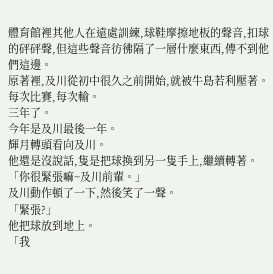體育館裡其他人在遠處訓練,球鞋摩擦地板的聲音,扣球的砰砰聲,但這些聲音彷彿隔了一層什麼東西,傳不到他們這邊。
原著裡,及川從初中很久之前開始,就被牛島若利壓著。
每次比賽,每次輸。
三年了。
今年是及川最後一年。
輝月轉頭看向及川。
他還是沒說話,隻是把球換到另一隻手上,繼續轉著。
「你很緊張嘛~及川前輩。」
及川動作頓了一下,然後笑了一聲。
「緊張?」
他把球放到地上。
「我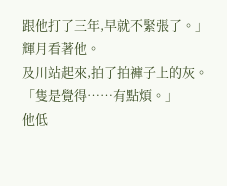跟他打了三年,早就不緊張了。」
輝月看著他。
及川站起來,拍了拍褲子上的灰。
「隻是覺得……有點煩。」
他低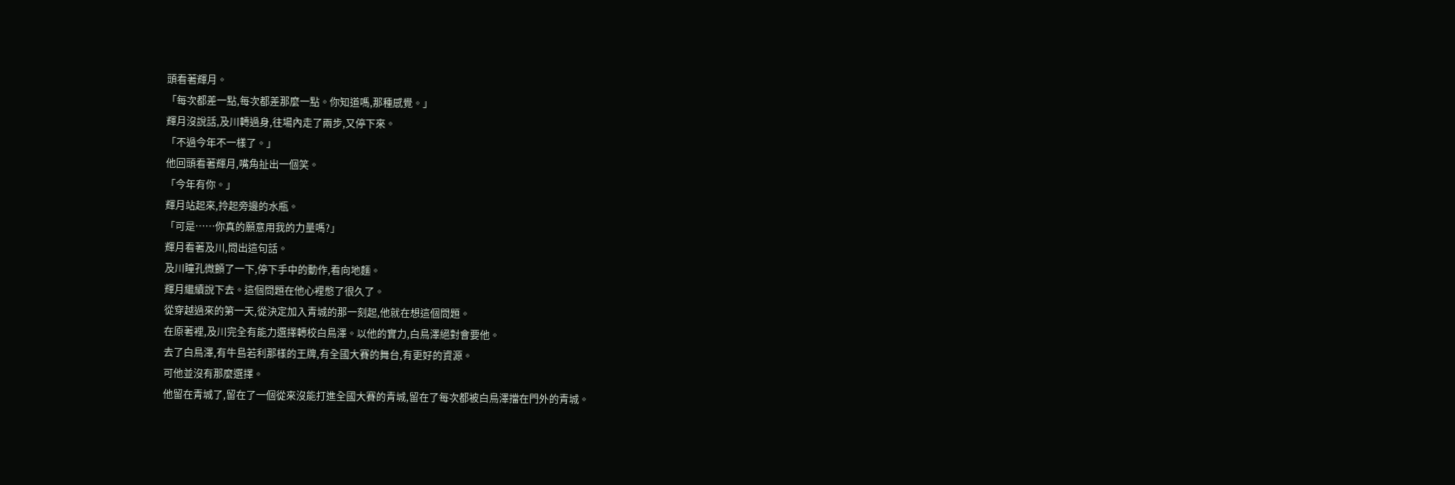頭看著輝月。
「每次都差一點,每次都差那麼一點。你知道嗎,那種感覺。」
輝月沒說話,及川轉過身,往場內走了兩步,又停下來。
「不過今年不一樣了。」
他回頭看著輝月,嘴角扯出一個笑。
「今年有你。」
輝月站起來,拎起旁邊的水瓶。
「可是……你真的願意用我的力量嗎?」
輝月看著及川,問出這句話。
及川瞳孔微顫了一下,停下手中的動作,看向地麵。
輝月繼續說下去。這個問題在他心裡憋了很久了。
從穿越過來的第一天,從決定加入青城的那一刻起,他就在想這個問題。
在原著裡,及川完全有能力選擇轉校白鳥澤。以他的實力,白鳥澤絕對會要他。
去了白鳥澤,有牛島若利那樣的王牌,有全國大賽的舞台,有更好的資源。
可他並沒有那麼選擇。
他留在青城了,留在了一個從來沒能打進全國大賽的青城,留在了每次都被白鳥澤擋在門外的青城。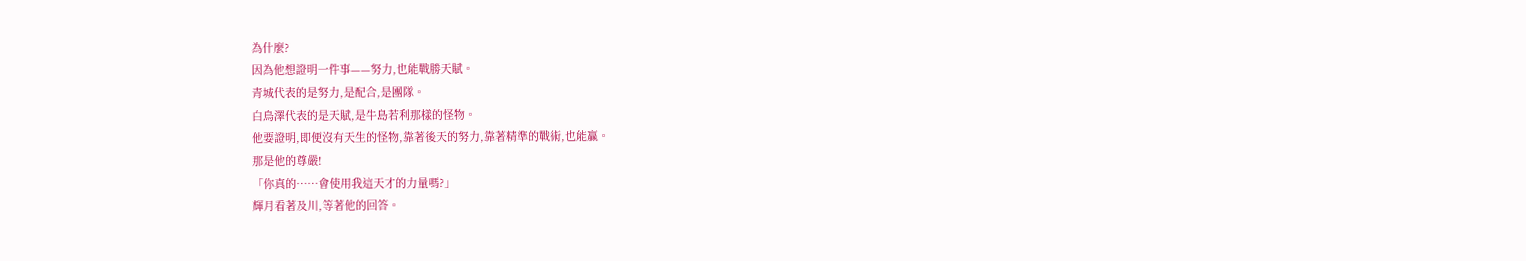為什麼?
因為他想證明一件事——努力,也能戰勝天賦。
青城代表的是努力,是配合,是團隊。
白鳥澤代表的是天賦,是牛島若利那樣的怪物。
他要證明,即便沒有天生的怪物,靠著後天的努力,靠著精準的戰術,也能贏。
那是他的尊嚴!
「你真的……會使用我這天才的力量嗎?」
輝月看著及川,等著他的回答。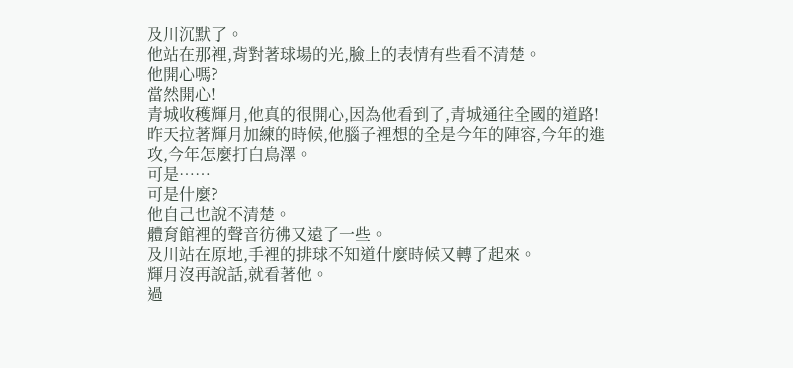及川沉默了。
他站在那裡,背對著球場的光,臉上的表情有些看不清楚。
他開心嗎?
當然開心!
青城收穫輝月,他真的很開心,因為他看到了,青城通往全國的道路!
昨天拉著輝月加練的時候,他腦子裡想的全是今年的陣容,今年的進攻,今年怎麼打白鳥澤。
可是……
可是什麼?
他自己也說不清楚。
體育館裡的聲音彷彿又遠了一些。
及川站在原地,手裡的排球不知道什麼時候又轉了起來。
輝月沒再說話,就看著他。
過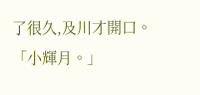了很久,及川才開口。
「小輝月。」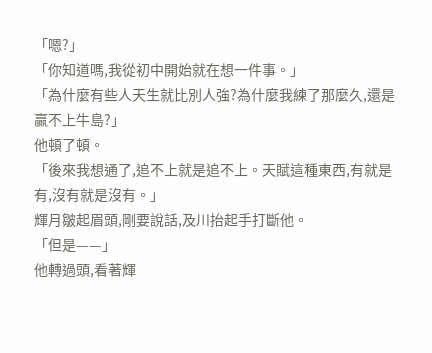「嗯?」
「你知道嗎,我從初中開始就在想一件事。」
「為什麼有些人天生就比別人強?為什麼我練了那麼久,還是贏不上牛島?」
他頓了頓。
「後來我想通了,追不上就是追不上。天賦這種東西,有就是有,沒有就是沒有。」
輝月皺起眉頭,剛要說話,及川抬起手打斷他。
「但是——」
他轉過頭,看著輝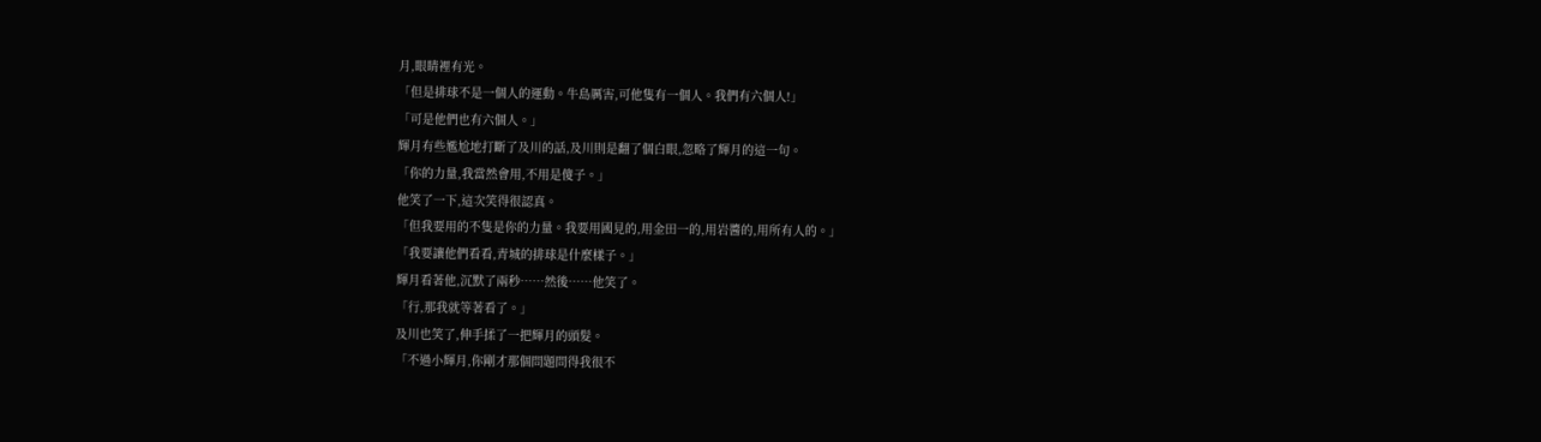月,眼睛裡有光。
「但是排球不是一個人的運動。牛島厲害,可他隻有一個人。我們有六個人!」
「可是他們也有六個人。」
輝月有些尷尬地打斷了及川的話,及川則是翻了個白眼,忽略了輝月的這一句。
「你的力量,我當然會用,不用是傻子。」
他笑了一下,這次笑得很認真。
「但我要用的不隻是你的力量。我要用國見的,用金田一的,用岩醬的,用所有人的。」
「我要讓他們看看,青城的排球是什麼樣子。」
輝月看著他,沉默了兩秒……然後……他笑了。
「行,那我就等著看了。」
及川也笑了,伸手揉了一把輝月的頭髮。
「不過小輝月,你剛才那個問題問得我很不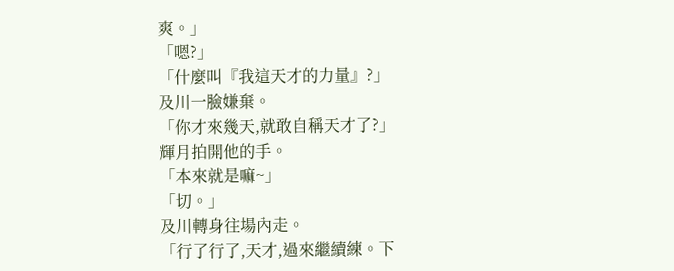爽。」
「嗯?」
「什麼叫『我這天才的力量』?」
及川一臉嫌棄。
「你才來幾天,就敢自稱天才了?」
輝月拍開他的手。
「本來就是嘛~」
「切。」
及川轉身往場內走。
「行了行了,天才,過來繼續練。下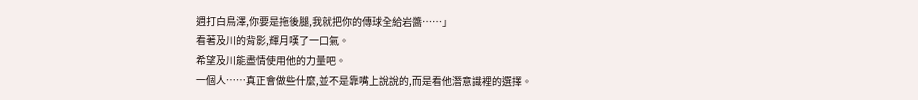週打白鳥澤,你要是拖後腿,我就把你的傳球全給岩醬……」
看著及川的背影,輝月嘆了一口氣。
希望及川能盡情使用他的力量吧。
一個人……真正會做些什麼,並不是靠嘴上說說的,而是看他潛意識裡的選擇。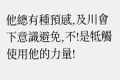他總有種預感,及川會下意識避免,不!是牴觸使用他的力量!